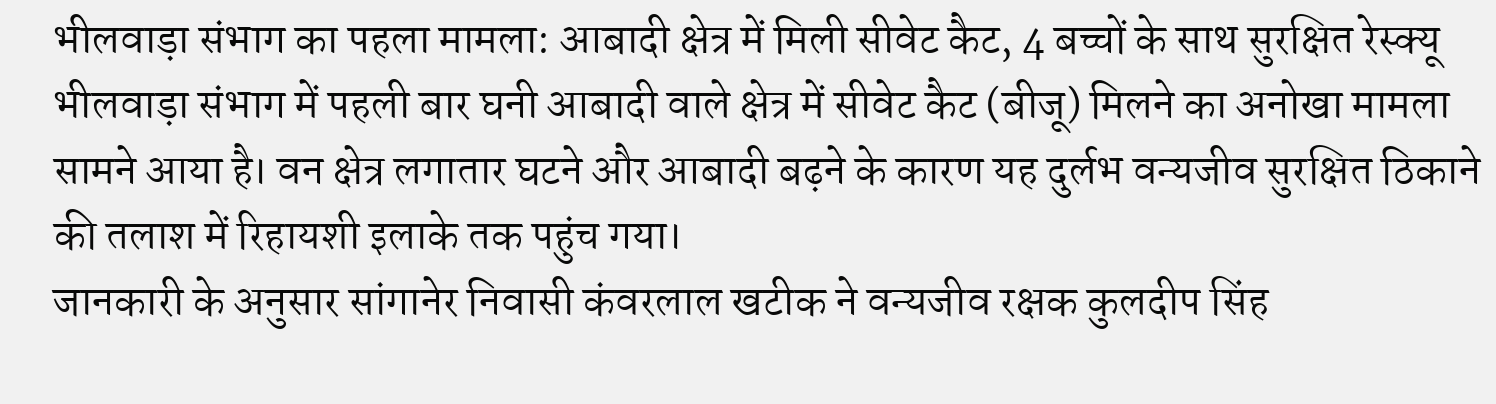भीलवाड़ा संभाग का पहला मामला: आबादी क्षेत्र में मिली सीवेट कैट, 4 बच्चों के साथ सुरक्षित रेस्क्यू
भीलवाड़ा संभाग में पहली बार घनी आबादी वाले क्षेत्र में सीवेट कैट (बीजू) मिलने का अनोखा मामला सामने आया है। वन क्षेत्र लगातार घटने और आबादी बढ़ने के कारण यह दुर्लभ वन्यजीव सुरक्षित ठिकाने की तलाश में रिहायशी इलाके तक पहुंच गया।
जानकारी के अनुसार सांगानेर निवासी कंवरलाल खटीक ने वन्यजीव रक्षक कुलदीप सिंह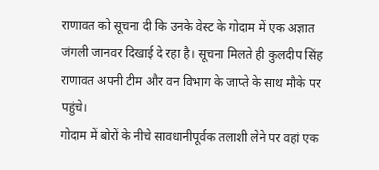राणावत को सूचना दी कि उनके वेस्ट के गोदाम में एक अज्ञात जंगली जानवर दिखाई दे रहा है। सूचना मिलते ही कुलदीप सिंह राणावत अपनी टीम और वन विभाग के जाप्ते के साथ मौके पर पहुंचे।
गोदाम में बोरों के नीचे सावधानीपूर्वक तलाशी लेने पर वहां एक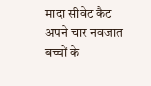मादा सीवेट कैट अपने चार नवजात बच्चों के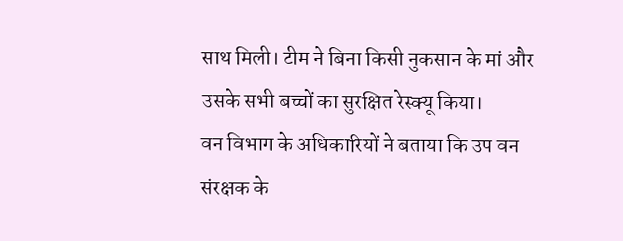साथ मिली। टीम ने बिना किसी नुकसान के मां और उसके सभी बच्चों का सुरक्षित रेस्क्यू किया।
वन विभाग के अधिकारियों ने बताया कि उप वन संरक्षक के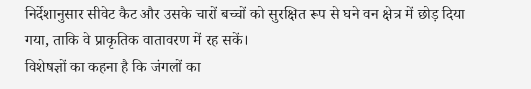निर्देशानुसार सीवेट कैट और उसके चारों बच्चों को सुरक्षित रूप से घने वन क्षेत्र में छोड़ दिया गया, ताकि वे प्राकृतिक वातावरण में रह सकें।
विशेषज्ञों का कहना है कि जंगलों का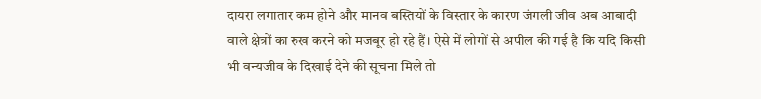दायरा लगातार कम होने और मानव बस्तियों के विस्तार के कारण जंगली जीव अब आबादी वाले क्षेत्रों का रुख करने को मजबूर हो रहे हैं। ऐसे में लोगों से अपील की गई है कि यदि किसी भी वन्यजीव के दिखाई देने की सूचना मिले तो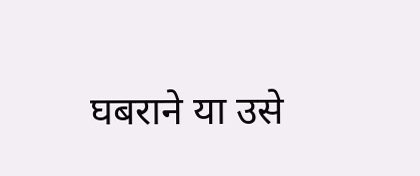घबराने या उसे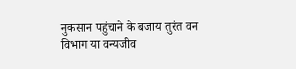नुकसान पहुंचाने के बजाय तुरंत वन विभाग या वन्यजीव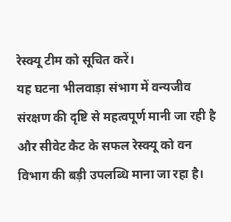रेस्क्यू टीम को सूचित करें।
यह घटना भीलवाड़ा संभाग में वन्यजीव संरक्षण की दृष्टि से महत्वपूर्ण मानी जा रही है और सीवेट कैट के सफल रेस्क्यू को वन विभाग की बड़ी उपलब्धि माना जा रहा है।